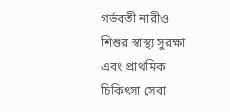গর্ভবতী নারীও শিশুর স্বাস্থ্য সুরক্ষা এবং প্রাথমিক চিকিৎসা সেবা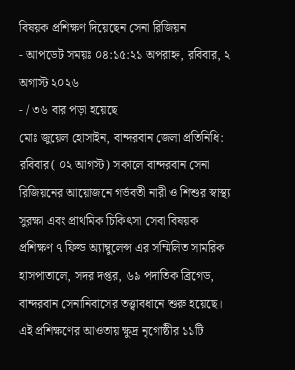বিষয়ক প্রশিক্ষণ দিয়েছেন সেনা রিজিয়ন
- আপডেট সময়ঃ ০৪:১৫:২১ অপরাহ্ন, রবিবার, ২ অগাস্ট ২০২৬
- / ৩৬ বার পড়া হয়েছে
মোঃ জুয়েল হোসাইন, বান্দরবান জেলা প্রতিনিধি: রবিবার( ০২ আগস্ট) সকালে বান্দরবান সেনা রিজিয়নের আয়োজনে গর্ভবতী নারী ও শিশুর স্বাস্থ্য সুরক্ষা এবং প্রাথমিক চিকিৎসা সেবা বিষয়ক প্রশিক্ষণ ৭ ফিল্ড অ্যাম্বুলেন্স এর সম্মিলিত সামরিক হাসপাতালে, সদর দপ্তর, ৬৯ পদাতিক ব্রিগেড, বান্দরবান সেনানিবাসের তত্ত্বাবধানে শুরু হয়েছে। এই প্রশিক্ষণের আওতায় ক্ষুদ্র নৃগোষ্ঠীর ১১টি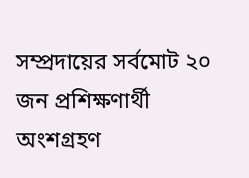সম্প্রদায়ের সর্বমোট ২০ জন প্রশিক্ষণার্থী অংশগ্রহণ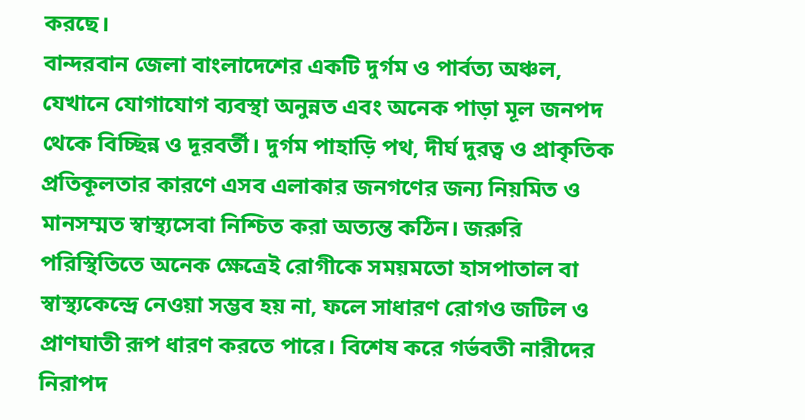করছে।
বান্দরবান জেলা বাংলাদেশের একটি দুর্গম ও পার্বত্য অঞ্চল, যেখানে যোগাযোগ ব্যবস্থা অনুন্নত এবং অনেক পাড়া মূল জনপদ থেকে বিচ্ছিন্ন ও দূরবর্তী। দুর্গম পাহাড়ি পথ, দীর্ঘ দুরত্ব ও প্রাকৃতিক প্রতিকূলতার কারণে এসব এলাকার জনগণের জন্য নিয়মিত ও মানসম্মত স্বাস্থ্যসেবা নিশ্চিত করা অত্যন্ত কঠিন। জরুরি পরিস্থিতিতে অনেক ক্ষেত্রেই রোগীকে সময়মতো হাসপাতাল বা স্বাস্থ্যকেন্দ্রে নেওয়া সম্ভব হয় না, ফলে সাধারণ রোগও জটিল ও প্রাণঘাতী রূপ ধারণ করতে পারে। বিশেষ করে গর্ভবতী নারীদের নিরাপদ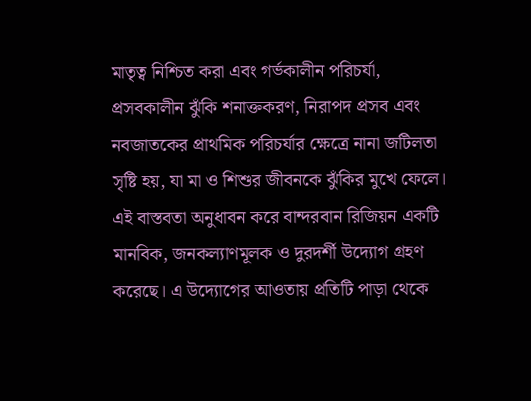মাতৃত্ব নিশ্চিত করা এবং গর্ভকালীন পরিচর্যা, প্রসবকালীন ঝুঁকি শনাক্তকরণ, নিরাপদ প্রসব এবং নবজাতকের প্রাথমিক পরিচর্যার ক্ষেত্রে নানা জটিলতা সৃষ্টি হয়, যা মা ও শিশুর জীবনকে ঝুঁকির মুখে ফেলে। এই বাস্তবতা অনুধাবন করে বান্দরবান রিজিয়ন একটি মানবিক, জনকল্যাণমূলক ও দুরদর্শী উদ্যোগ গ্রহণ করেছে। এ উদ্যোগের আওতায় প্রতিটি পাড়া থেকে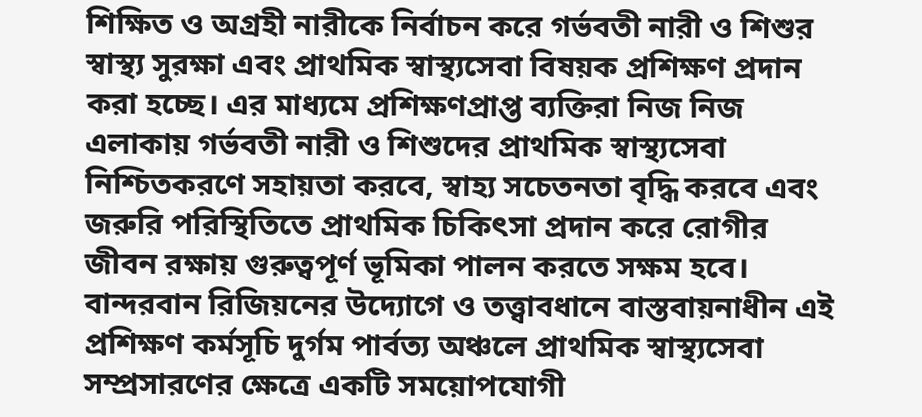শিক্ষিত ও অগ্রহী নারীকে নির্বাচন করে গর্ভবতী নারী ও শিশুর স্বাস্থ্য সুরক্ষা এবং প্রাথমিক স্বাস্থ্যসেবা বিষয়ক প্রশিক্ষণ প্রদান করা হচ্ছে। এর মাধ্যমে প্রশিক্ষণপ্রাপ্ত ব্যক্তিরা নিজ নিজ এলাকায় গর্ভবতী নারী ও শিশুদের প্রাথমিক স্বাস্থ্যসেবা নিশ্চিতকরণে সহায়তা করবে, স্বাহ্য সচেতনতা বৃদ্ধি করবে এবং জরুরি পরিস্থিতিতে প্রাথমিক চিকিৎসা প্রদান করে রোগীর জীবন রক্ষায় গুরুত্বপূর্ণ ভূমিকা পালন করতে সক্ষম হবে। বান্দরবান রিজিয়নের উদ্যোগে ও তত্ত্বাবধানে বাস্তবায়নাধীন এই প্রশিক্ষণ কর্মসূচি দুর্গম পার্বত্য অঞ্চলে প্রাথমিক স্বাস্থ্যসেবা সম্প্রসারণের ক্ষেত্রে একটি সময়োপযোগী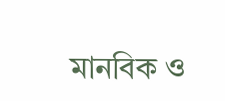মানবিক ও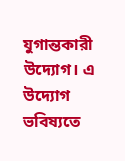যুগান্তকারী উদ্যোগ। এ উদ্যোগ ভবিষ্যতে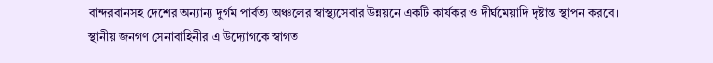বান্দরবানসহ দেশের অন্যান্য দুর্গম পার্বত্য অঞ্চলের স্বাস্থ্যসেবার উন্নয়নে একটি কার্যকর ও দীর্ঘমেয়াদি দৃষ্টান্ত স্থাপন করবে।
স্থানীয় জনগণ সেনাবাহিনীর এ উদ্যোগকে স্বাগত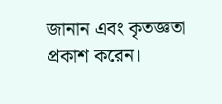জানান এবং কৃতজ্ঞতা প্রকাশ করেন।